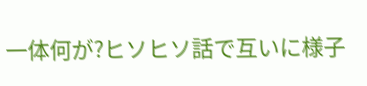一体何が?ヒソヒソ話で互いに様子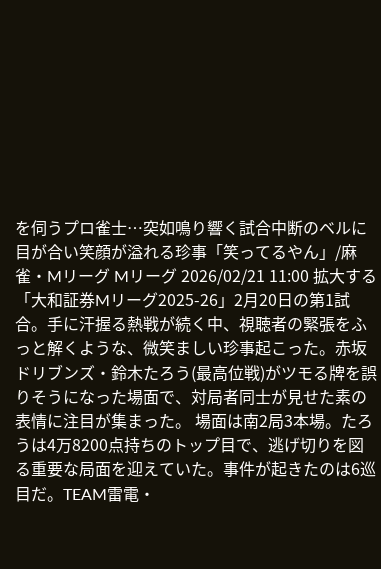を伺うプロ雀士…突如鳴り響く試合中断のベルに目が合い笑顔が溢れる珍事「笑ってるやん」/麻雀・Mリーグ Mリーグ 2026/02/21 11:00 拡大する 「大和証券Mリーグ2025-26」2月20日の第1試合。手に汗握る熱戦が続く中、視聴者の緊張をふっと解くような、微笑ましい珍事起こった。赤坂ドリブンズ・鈴木たろう(最高位戦)がツモる牌を誤りそうになった場面で、対局者同士が見せた素の表情に注目が集まった。 場面は南2局3本場。たろうは4万8200点持ちのトップ目で、逃げ切りを図る重要な局面を迎えていた。事件が起きたのは6巡目だ。TEAM雷電・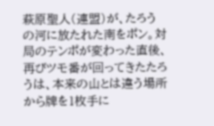萩原聖人(連盟)が、たろうの河に放たれた南をポン。対局のテンポが変わった直後、再びツモ番が回ってきたたろうは、本来の山とは違う場所から牌を1枚手に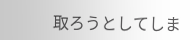取ろうとしてしま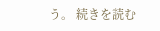う。 続きを読む